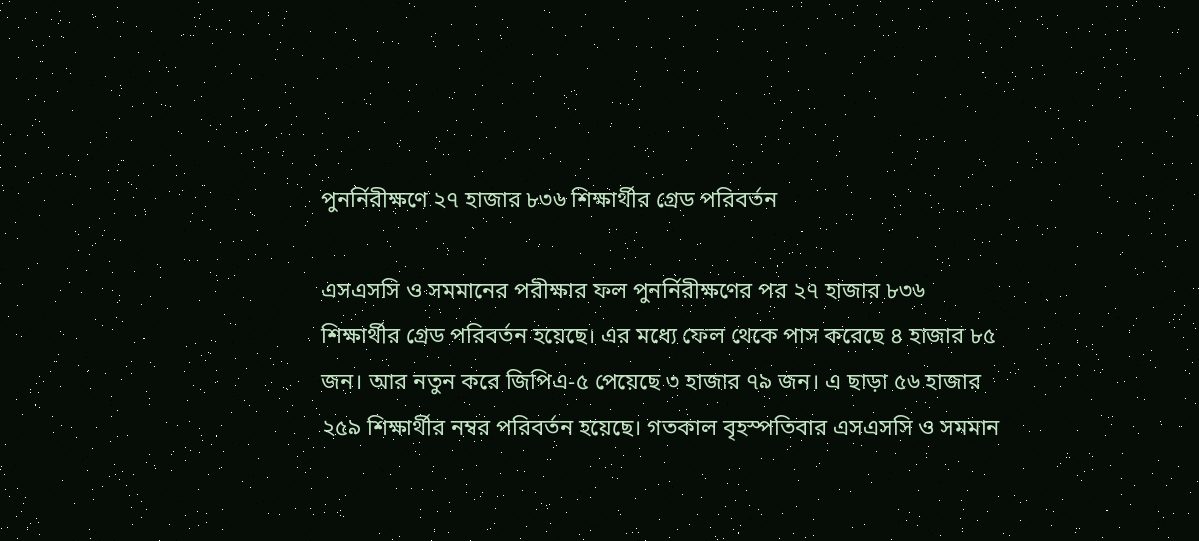পুনর্নিরীক্ষণে ২৭ হাজার ৮৩৬ শিক্ষার্থীর গ্রেড পরিবর্তন

এসএসসি ও সমমানের পরীক্ষার ফল পুনর্নিরীক্ষণের পর ২৭ হাজার ৮৩৬ শিক্ষার্থীর গ্রেড পরিবর্তন হয়েছে। এর মধ্যে ফেল থেকে পাস করেছে ৪ হাজার ৮৫ জন। আর নতুন করে জিপিএ-৫ পেয়েছে ৩ হাজার ৭৯ জন। এ ছাড়া ৫৬ হাজার ২৫৯ শিক্ষার্থীর নম্বর পরিবর্তন হয়েছে। গতকাল বৃহস্পতিবার এসএসসি ও সমমান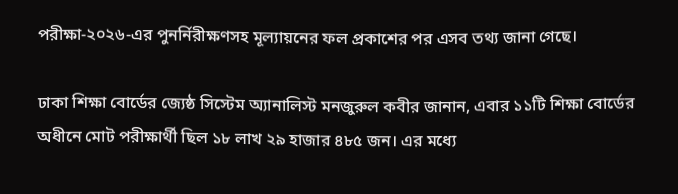পরীক্ষা-২০২৬-এর পুনর্নিরীক্ষণসহ মূল্যায়নের ফল প্রকাশের পর এসব তথ্য জানা গেছে।

ঢাকা শিক্ষা বোর্ডের জ্যেষ্ঠ সিস্টেম অ্যানালিস্ট মনজুরুল কবীর জানান, এবার ১১টি শিক্ষা বোর্ডের অধীনে মোট পরীক্ষার্থী ছিল ১৮ লাখ ২৯ হাজার ৪৮৫ জন। এর মধ্যে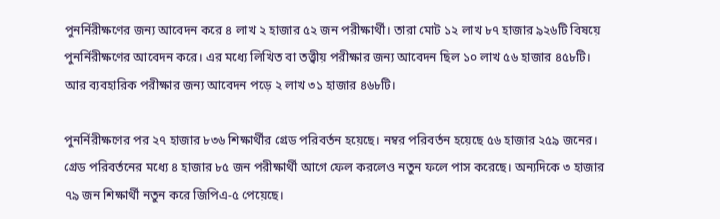পুনর্নিরীক্ষণের জন্য আবেদন করে ৪ লাখ ২ হাজার ৫২ জন পরীক্ষার্থী। তারা মোট ১২ লাখ ৮৭ হাজার ৯২৬টি বিষয়ে পুনর্নিরীক্ষণের আবেদন করে। এর মধ্যে লিখিত বা তত্ত্বীয় পরীক্ষার জন্য আবেদন ছিল ১০ লাখ ৫৬ হাজার ৪৫৮টি। আর ব্যবহারিক পরীক্ষার জন্য আবেদন পড়ে ২ লাখ ৩১ হাজার ৪৬৮টি।

পুনর্নিরীক্ষণের পর ২৭ হাজার ৮৩৬ শিক্ষার্থীর গ্রেড পরিবর্তন হয়েছে। নম্বর পরিবর্তন হয়েছে ৫৬ হাজার ২৫৯ জনের। গ্রেড পরিবর্তনের মধ্যে ৪ হাজার ৮৫ জন পরীক্ষার্থী আগে ফেল করলেও নতুন ফলে পাস করেছে। অন্যদিকে ৩ হাজার ৭৯ জন শিক্ষার্থী নতুন করে জিপিএ-৫ পেয়েছে।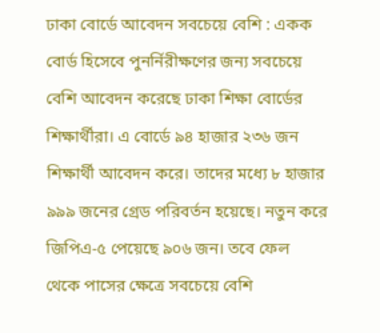ঢাকা বোর্ডে আবেদন সবচেয়ে বেশি : একক বোর্ড হিসেবে পুনর্নিরীক্ষণের জন্য সবচেয়ে বেশি আবেদন করেছে ঢাকা শিক্ষা বোর্ডের শিক্ষার্থীরা। এ বোর্ডে ৯৪ হাজার ২৩৬ জন শিক্ষার্থী আবেদন করে। তাদের মধ্যে ৮ হাজার ৯৯৯ জনের গ্রেড পরিবর্তন হয়েছে। নতুন করে জিপিএ-৫ পেয়েছে ৯০৬ জন। তবে ফেল থেকে পাসের ক্ষেত্রে সবচেয়ে বেশি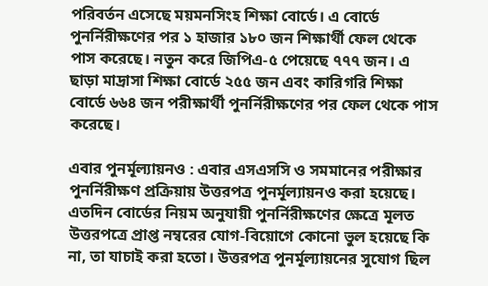পরিবর্তন এসেছে ময়মনসিংহ শিক্ষা বোর্ডে। এ বোর্ডে পুনর্নিরীক্ষণের পর ১ হাজার ১৮০ জন শিক্ষার্থী ফেল থেকে পাস করেছে। নতুন করে জিপিএ-৫ পেয়েছে ৭৭৭ জন। এ ছাড়া মাদ্রাসা শিক্ষা বোর্ডে ২৫৫ জন এবং কারিগরি শিক্ষা বোর্ডে ৬৬৪ জন পরীক্ষার্থী পুনর্নিরীক্ষণের পর ফেল থেকে পাস করেছে।

এবার পুনর্মূল্যায়নও : এবার এসএসসি ও সমমানের পরীক্ষার পুনর্নিরীক্ষণ প্রক্রিয়ায় উত্তরপত্র পুনর্মূল্যায়নও করা হয়েছে। এতদিন বোর্ডের নিয়ম অনুযায়ী পুনর্নিরীক্ষণের ক্ষেত্রে মূলত উত্তরপত্রে প্রাপ্ত নম্বরের যোগ-বিয়োগে কোনো ভুল হয়েছে কি না, তা যাচাই করা হতো। উত্তরপত্র পুনর্মূল্যায়নের সুযোগ ছিল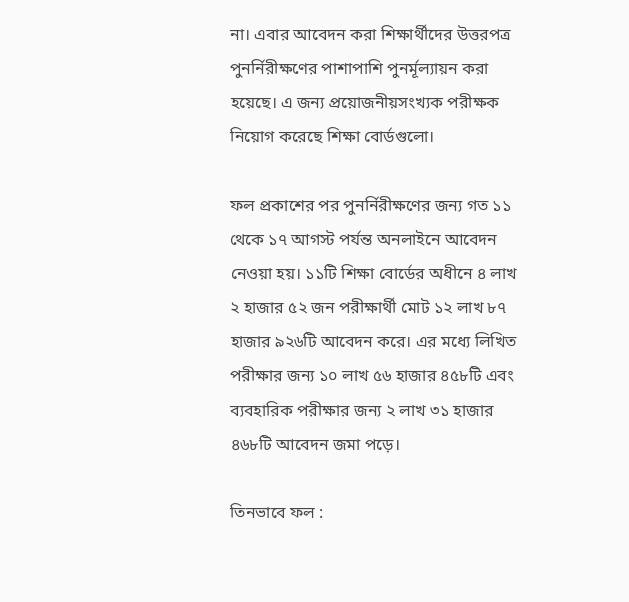না। এবার আবেদন করা শিক্ষার্থীদের উত্তরপত্র পুনর্নিরীক্ষণের পাশাপাশি পুনর্মূল্যায়ন করা হয়েছে। এ জন্য প্রয়োজনীয়সংখ্যক পরীক্ষক নিয়োগ করেছে শিক্ষা বোর্ডগুলো।

ফল প্রকাশের পর পুনর্নিরীক্ষণের জন্য গত ১১ থেকে ১৭ আগস্ট পর্যন্ত অনলাইনে আবেদন নেওয়া হয়। ১১টি শিক্ষা বোর্ডের অধীনে ৪ লাখ ২ হাজার ৫২ জন পরীক্ষার্থী মোট ১২ লাখ ৮৭ হাজার ৯২৬টি আবেদন করে। এর মধ্যে লিখিত পরীক্ষার জন্য ১০ লাখ ৫৬ হাজার ৪৫৮টি এবং ব্যবহারিক পরীক্ষার জন্য ২ লাখ ৩১ হাজার ৪৬৮টি আবেদন জমা পড়ে।

তিনভাবে ফল :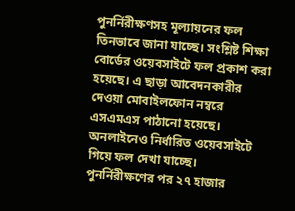পুনর্নিরীক্ষণসহ মূল্যায়নের ফল তিনভাবে জানা যাচ্ছে। সংশ্লিষ্ট শিক্ষা বোর্ডের ওয়েবসাইটে ফল প্রকাশ করা হয়েছে। এ ছাড়া আবেদনকারীর দেওয়া মোবাইলফোন নম্বরে এসএমএস পাঠানো হয়েছে। অনলাইনেও নির্ধারিত ওয়েবসাইটে গিয়ে ফল দেখা যাচ্ছে। পুনর্নিরীক্ষণের পর ২৭ হাজার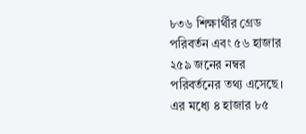৮৩৬ শিক্ষার্থীর গ্রেড পরিবর্তন এবং ৫৬ হাজার ২৫৯ জনের নম্বর পরিবর্তনের তথ্য এসেছে। এর মধ্যে ৪ হাজার ৮৫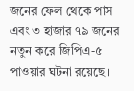জনের ফেল থেকে পাস এবং ৩ হাজার ৭৯ জনের নতুন করে জিপিএ-৫ পাওয়ার ঘটনা রয়েছে।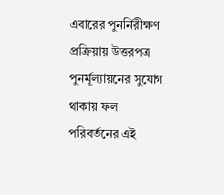এবারের পুনর্নিরীক্ষণ প্রক্রিয়ায় উত্তরপত্র পুনর্মূল্যায়নের সুযোগ থাকায় ফল পরিবর্তনের এই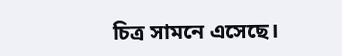চিত্র সামনে এসেছে।